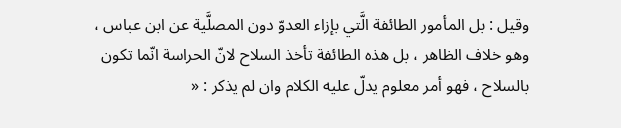وقيل : بل المأمور الطائفة الَّتي بإزاء العدوّ دون المصلَّية عن ابن عباس ، وهو خلاف الظاهر ، بل هذه الطائفة تأخذ السلاح لانّ الحراسة انّما تكون بالسلاح ، فهو أمر معلوم يدلّ عليه الكلام وان لم يذكر : «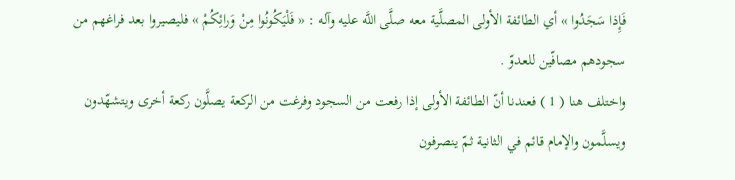فَإِذا سَجَدُوا » أي الطائفة الأولى المصلَّية معه صلَّى اللَّه عليه وآله : « فَلْيَكُونُوا مِنْ وَرائِكُمْ » فليصيروا بعد فراغهم من سجودهم مصافّين للعدوّ .
واختلف هنا ( 1 ) فعندنا أنّ الطائفة الأولى إذا رفعت من السجود وفرغت من الركعة يصلَّون ركعة أخرى ويتشهّدون ويسلَّمون والإمام قائم في الثانية ثمّ ينصرفون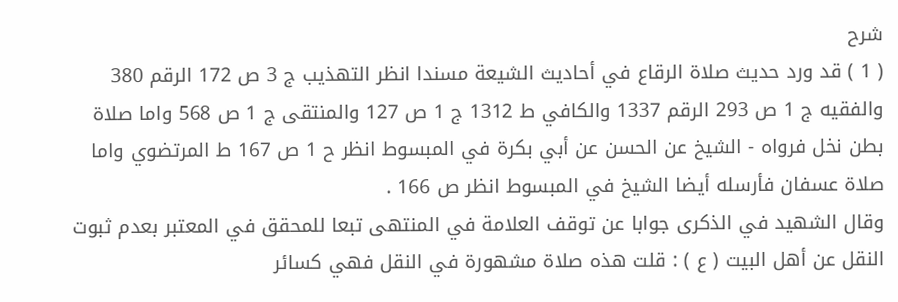شرح
( 1 ) قد ورد حديث صلاة الرقاع في أحاديث الشيعة مسندا انظر التهذيب ج 3 ص 172 الرقم 380 والفقيه ج 1 ص 293 الرقم 1337 والكافي ط 1312 ج 1 ص 127 والمنتقى ج 1 ص 568 واما صلاة بطن نخل فرواه - الشيخ عن الحسن عن أبي بكرة في المبسوط انظر ح 1 ص 167 ط المرتضوي واما صلاة عسفان فأرسله أيضا الشيخ في المبسوط انظر ص 166 .
وقال الشهيد في الذكرى جوابا عن توقف العلامة في المنتهى تبعا للمحقق في المعتبر بعدم ثبوت النقل عن أهل البيت ( ع ) : قلت هذه صلاة مشهورة في النقل فهي كسائر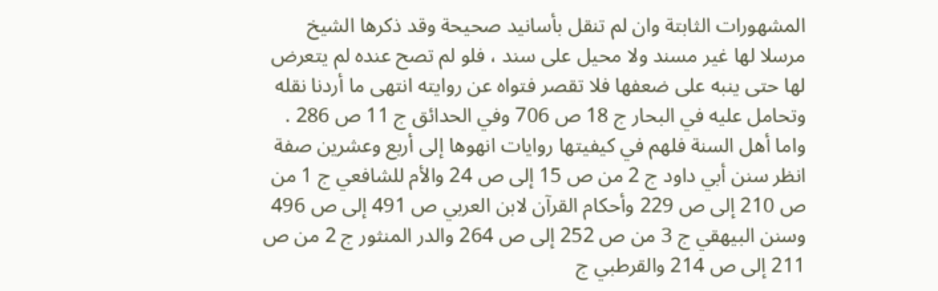المشهورات الثابتة وان لم تنقل بأسانيد صحيحة وقد ذكرها الشيخ مرسلا لها غير مسند ولا محيل على سند ، فلو لم تصح عنده لم يتعرض لها حتى ينبه على ضعفها فلا تقصر فتواه عن روايته انتهى ما أردنا نقله وتحامل عليه في البحار ج 18 ص 706 وفي الحدائق ج 11 ص 286 .
واما أهل السنة فلهم في كيفيتها روايات انهوها إلى أربع وعشرين صفة انظر سنن أبي داود ج 2 من ص 15 إلى ص 24 والأم للشافعي ج 1 من ص 210 إلى ص 229 وأحكام القرآن لابن العربي ص 491 إلى ص 496 وسنن البيهقي ج 3 من ص 252 إلى ص 264 والدر المنثور ج 2 من ص 211 إلى ص 214 والقرطبي ج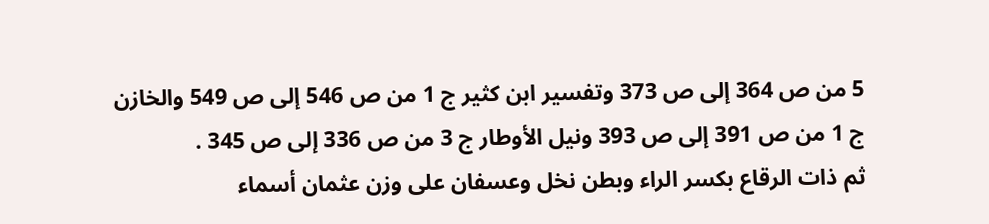5 من ص 364 إلى ص 373 وتفسير ابن كثير ج 1 من ص 546 إلى ص 549 والخازن ج 1 من ص 391 إلى ص 393 ونيل الأوطار ج 3 من ص 336 إلى ص 345 .
ثم ذات الرقاع بكسر الراء وبطن نخل وعسفان على وزن عثمان أسماء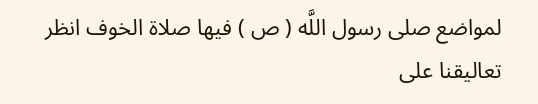لمواضع صلى رسول اللَّه ( ص ) فيها صلاة الخوف انظر تعاليقنا على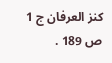كنز العرفان ج 1 ص 189 .